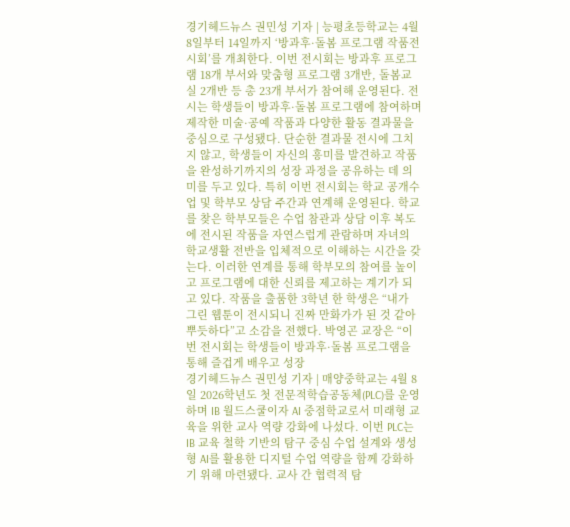경기헤드뉴스 권민성 기자 | 능평초등학교는 4월 8일부터 14일까지 ‘방과후·돌봄 프로그램 작품전시회’를 개최한다. 이번 전시회는 방과후 프로그램 18개 부서와 맞춤형 프로그램 3개반, 돌봄교실 2개반 등 총 23개 부서가 참여해 운영된다. 전시는 학생들이 방과후·돌봄 프로그램에 참여하며 제작한 미술·공예 작품과 다양한 활동 결과물을 중심으로 구성됐다. 단순한 결과물 전시에 그치지 않고, 학생들이 자신의 흥미를 발견하고 작품을 완성하기까지의 성장 과정을 공유하는 데 의미를 두고 있다. 특히 이번 전시회는 학교 공개수업 및 학부모 상담 주간과 연계해 운영된다. 학교를 찾은 학부모들은 수업 참관과 상담 이후 복도에 전시된 작품을 자연스럽게 관람하며 자녀의 학교생활 전반을 입체적으로 이해하는 시간을 갖는다. 이러한 연계를 통해 학부모의 참여를 높이고 프로그램에 대한 신뢰를 제고하는 계기가 되고 있다. 작품을 출품한 3학년 한 학생은 “내가 그린 웹툰이 전시되니 진짜 만화가가 된 것 같아 뿌듯하다”고 소감을 전했다. 박영곤 교장은 “이번 전시회는 학생들이 방과후·돌봄 프로그램을 통해 즐겁게 배우고 성장
경기헤드뉴스 권민성 기자 | 매양중학교는 4월 8일 2026학년도 첫 전문적학습공동체(PLC)를 운영하며 IB 월드스쿨이자 AI 중점학교로서 미래형 교육을 위한 교사 역량 강화에 나섰다. 이번 PLC는 IB 교육 철학 기반의 탐구 중심 수업 설계와 생성형 AI를 활용한 디지털 수업 역량을 함께 강화하기 위해 마련됐다. 교사 간 협력적 탐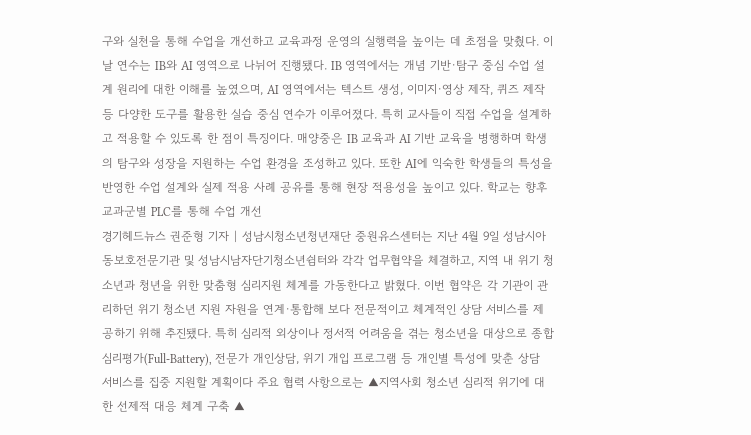구와 실천을 통해 수업을 개선하고 교육과정 운영의 실행력을 높이는 데 초점을 맞췄다. 이날 연수는 IB와 AI 영역으로 나뉘어 진행됐다. IB 영역에서는 개념 기반·탐구 중심 수업 설계 원리에 대한 이해를 높였으며, AI 영역에서는 텍스트 생성, 이미지·영상 제작, 퀴즈 제작 등 다양한 도구를 활용한 실습 중심 연수가 이루어졌다. 특히 교사들이 직접 수업을 설계하고 적용할 수 있도록 한 점이 특징이다. 매양중은 IB 교육과 AI 기반 교육을 병행하며 학생의 탐구와 성장을 지원하는 수업 환경을 조성하고 있다. 또한 AI에 익숙한 학생들의 특성을 반영한 수업 설계와 실제 적용 사례 공유를 통해 현장 적용성을 높이고 있다. 학교는 향후 교과군별 PLC를 통해 수업 개선
경기헤드뉴스 권준형 기자 | 성남시청소년청년재단 중원유스센터는 지난 4월 9일 성남시아동보호전문기관 및 성남시남자단기청소년쉼터와 각각 업무협약을 체결하고, 지역 내 위기 청소년과 청년을 위한 맞춤형 심리지원 체계를 가동한다고 밝혔다. 이번 협약은 각 기관이 관리하던 위기 청소년 지원 자원을 연계·통합해 보다 전문적이고 체계적인 상담 서비스를 제공하기 위해 추진됐다. 특히 심리적 외상이나 정서적 어려움을 겪는 청소년을 대상으로 종합심리평가(Full-Battery), 전문가 개인상담, 위기 개입 프로그램 등 개인별 특성에 맞춘 상담 서비스를 집중 지원할 계획이다 주요 협력 사항으로는 ▲지역사회 청소년 심리적 위기에 대한 선제적 대응 체계 구축 ▲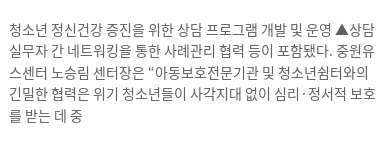청소년 정신건강 증진을 위한 상담 프로그램 개발 및 운영 ▲상담 실무자 간 네트워킹을 통한 사례관리 협력 등이 포함됐다. 중원유스센터 노승림 센터장은 “아동보호전문기관 및 청소년쉼터와의 긴밀한 협력은 위기 청소년들이 사각지대 없이 심리·정서적 보호를 받는 데 중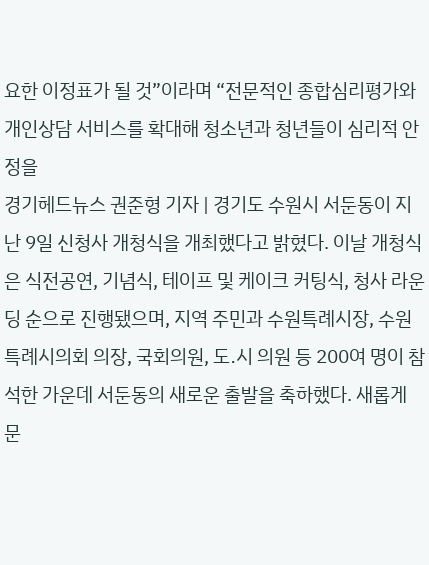요한 이정표가 될 것”이라며 “전문적인 종합심리평가와 개인상담 서비스를 확대해 청소년과 청년들이 심리적 안정을
경기헤드뉴스 권준형 기자 | 경기도 수원시 서둔동이 지난 9일 신청사 개청식을 개최했다고 밝혔다. 이날 개청식은 식전공연, 기념식, 테이프 및 케이크 커팅식, 청사 라운딩 순으로 진행됐으며, 지역 주민과 수원특례시장, 수원특례시의회 의장, 국회의원, 도․시 의원 등 200여 명이 참석한 가운데 서둔동의 새로운 출발을 축하했다. 새롭게 문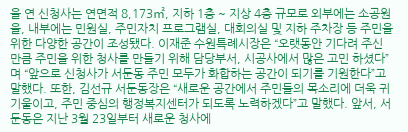을 연 신청사는 연면적 8,173㎡, 지하 1층 ~ 지상 4층 규모로 외부에는 소공원을, 내부에는 민원실, 주민자치 프로그램실, 대회의실 및 지하 주차장 등 주민을 위한 다양한 공간이 조성됐다. 이재준 수원특례시장은 “오랫동안 기다려 주신 만큼 주민을 위한 청사를 만들기 위해 담당부서, 시공사에서 많은 고민 하셨다”며 “앞으로 신청사가 서둔동 주민 모두가 화합하는 공간이 되기를 기원한다”고 말했다. 또한, 김선규 서둔동장은 “새로운 공간에서 주민들의 목소리에 더욱 귀 기울이고, 주민 중심의 행정복지센터가 되도록 노력하겠다”고 말했다. 앞서, 서둔동은 지난 3월 23일부터 새로운 청사에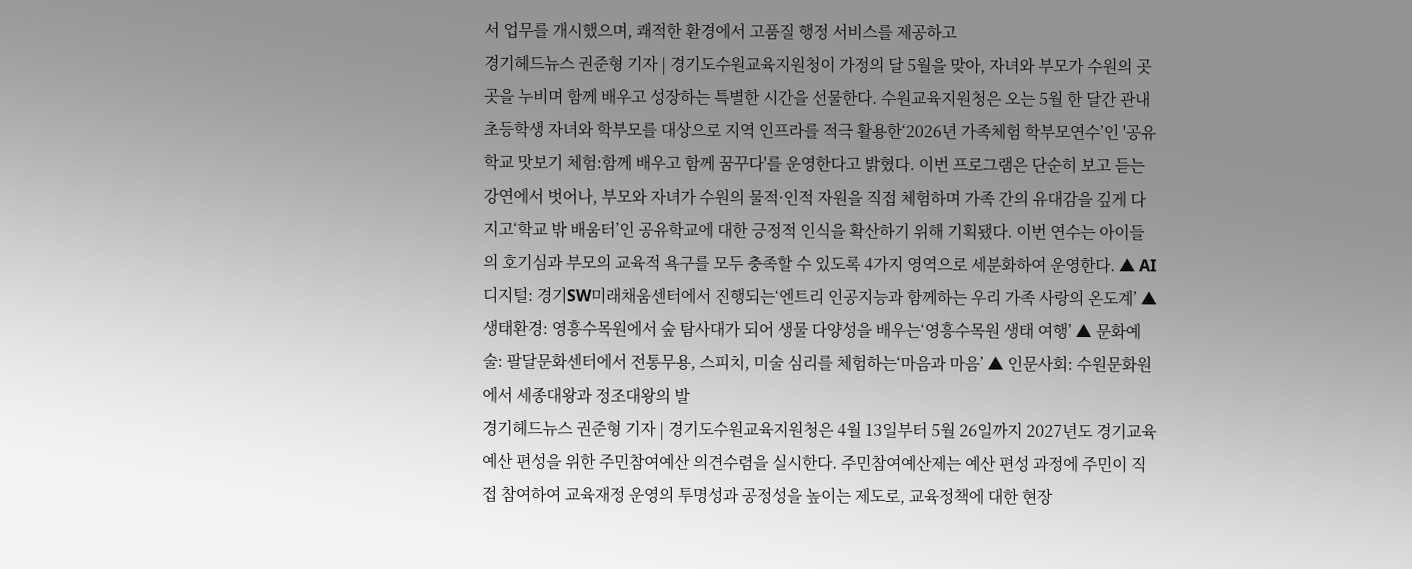서 업무를 개시했으며, 쾌적한 환경에서 고품질 행정 서비스를 제공하고
경기헤드뉴스 권준형 기자 | 경기도수원교육지원청이 가정의 달 5월을 맞아, 자녀와 부모가 수원의 곳곳을 누비며 함께 배우고 성장하는 특별한 시간을 선물한다. 수원교육지원청은 오는 5월 한 달간 관내 초등학생 자녀와 학부모를 대상으로 지역 인프라를 적극 활용한‘2026년 가족체험 학부모연수’인 '공유학교 맛보기 체험:함께 배우고 함께 꿈꾸다'를 운영한다고 밝혔다. 이번 프로그램은 단순히 보고 듣는 강연에서 벗어나, 부모와 자녀가 수원의 물적·인적 자원을 직접 체험하며 가족 간의 유대감을 깊게 다지고‘학교 밖 배움터’인 공유학교에 대한 긍정적 인식을 확산하기 위해 기획됐다. 이번 연수는 아이들의 호기심과 부모의 교육적 욕구를 모두 충족할 수 있도록 4가지 영역으로 세분화하여 운영한다. ▲ AI디지털: 경기SW미래채움센터에서 진행되는‘엔트리 인공지능과 함께하는 우리 가족 사랑의 온도계’ ▲ 생태환경: 영흥수목원에서 숲 탐사대가 되어 생물 다양성을 배우는‘영흥수목원 생태 여행’ ▲ 문화예술: 팔달문화센터에서 전통무용, 스피치, 미술 심리를 체험하는‘마음과 마음’ ▲ 인문사회: 수원문화원에서 세종대왕과 정조대왕의 발
경기헤드뉴스 권준형 기자 | 경기도수원교육지원청은 4월 13일부터 5월 26일까지 2027년도 경기교육 예산 편성을 위한 주민참여예산 의견수렴을 실시한다. 주민참여예산제는 예산 편성 과정에 주민이 직접 참여하여 교육재정 운영의 투명성과 공정성을 높이는 제도로, 교육정책에 대한 현장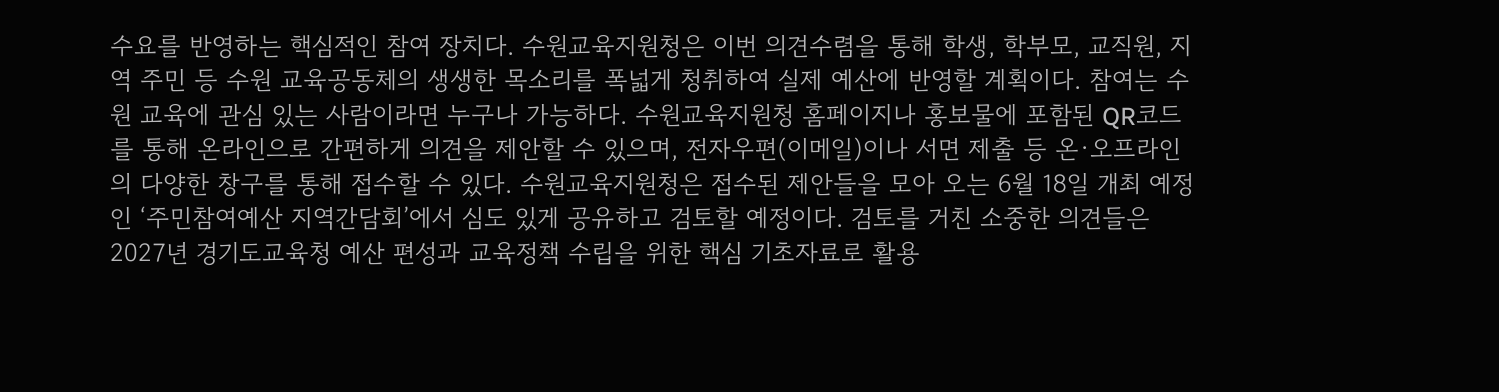수요를 반영하는 핵심적인 참여 장치다. 수원교육지원청은 이번 의견수렴을 통해 학생, 학부모, 교직원, 지역 주민 등 수원 교육공동체의 생생한 목소리를 폭넓게 청취하여 실제 예산에 반영할 계획이다. 참여는 수원 교육에 관심 있는 사람이라면 누구나 가능하다. 수원교육지원청 홈페이지나 홍보물에 포함된 QR코드를 통해 온라인으로 간편하게 의견을 제안할 수 있으며, 전자우편(이메일)이나 서면 제출 등 온·오프라인의 다양한 창구를 통해 접수할 수 있다. 수원교육지원청은 접수된 제안들을 모아 오는 6월 18일 개최 예정인 ‘주민참여예산 지역간담회’에서 심도 있게 공유하고 검토할 예정이다. 검토를 거친 소중한 의견들은 2027년 경기도교육청 예산 편성과 교육정책 수립을 위한 핵심 기초자료로 활용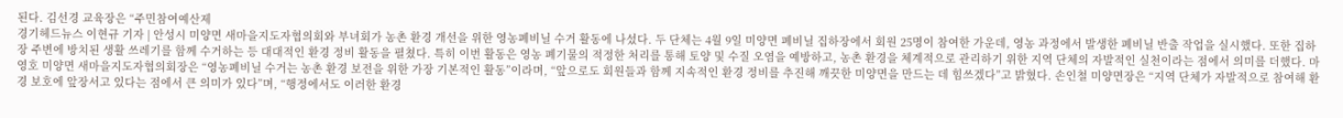된다. 김선경 교육장은 “주민참여예산제
경기헤드뉴스 이현규 기자 | 안성시 미양면 새마을지도자협의회와 부녀회가 농촌 환경 개선을 위한 영농폐비닐 수거 활동에 나섰다. 두 단체는 4월 9일 미양면 폐비닐 집하장에서 회원 25명이 참여한 가운데, 영농 과정에서 발생한 폐비닐 반출 작업을 실시했다. 또한 집하장 주변에 방치된 생활 쓰레기를 함께 수거하는 등 대대적인 환경 정비 활동을 펼쳤다. 특히 이번 활동은 영농 폐기물의 적정한 처리를 통해 토양 및 수질 오염을 예방하고, 농촌 환경을 체계적으로 관리하기 위한 지역 단체의 자발적인 실천이라는 점에서 의미를 더했다. 마영호 미양면 새마을지도자협의회장은 “영농폐비닐 수거는 농촌 환경 보전을 위한 가장 기본적인 활동”이라며, “앞으로도 회원들과 함께 지속적인 환경 정비를 추진해 깨끗한 미양면을 만드는 데 힘쓰겠다”고 밝혔다. 손인철 미양면장은 “지역 단체가 자발적으로 참여해 환경 보호에 앞장서고 있다는 점에서 큰 의미가 있다”며, “행정에서도 이러한 환경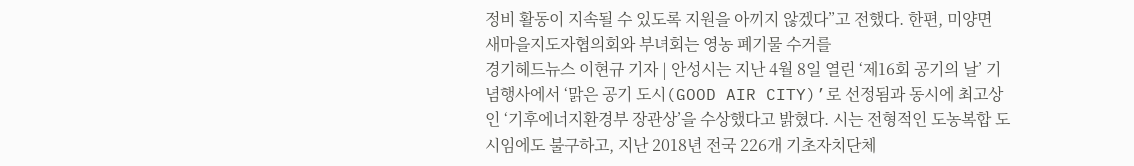정비 활동이 지속될 수 있도록 지원을 아끼지 않겠다”고 전했다. 한편, 미양면 새마을지도자협의회와 부녀회는 영농 폐기물 수거를
경기헤드뉴스 이현규 기자 | 안성시는 지난 4월 8일 열린 ‘제16회 공기의 날’ 기념행사에서 ‘맑은 공기 도시(GOOD AIR CITY)’로 선정됨과 동시에 최고상인 ‘기후에너지환경부 장관상’을 수상했다고 밝혔다. 시는 전형적인 도농복합 도시임에도 불구하고, 지난 2018년 전국 226개 기초자치단체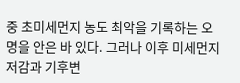중 초미세먼지 농도 최악을 기록하는 오명을 안은 바 있다. 그러나 이후 미세먼지 저감과 기후변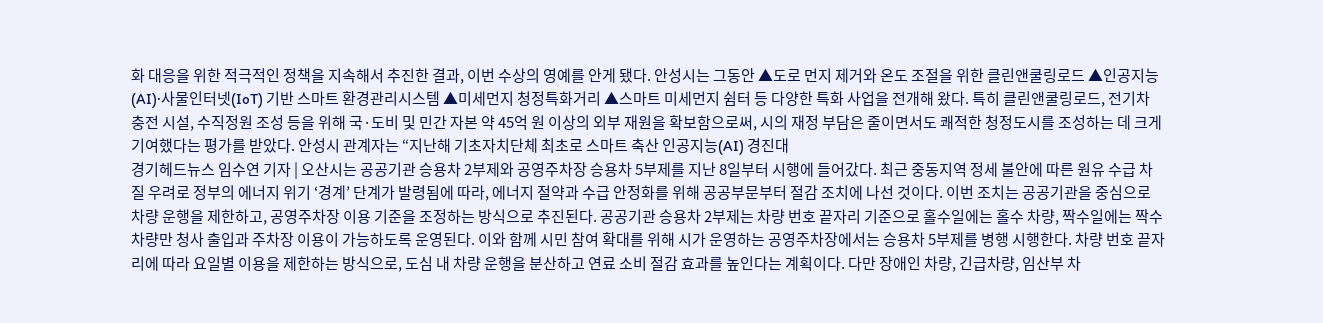화 대응을 위한 적극적인 정책을 지속해서 추진한 결과, 이번 수상의 영예를 안게 됐다. 안성시는 그동안 ▲도로 먼지 제거와 온도 조절을 위한 클린앤쿨링로드 ▲인공지능(AI)·사물인터넷(IoT) 기반 스마트 환경관리시스템 ▲미세먼지 청정특화거리 ▲스마트 미세먼지 쉼터 등 다양한 특화 사업을 전개해 왔다. 특히 클린앤쿨링로드, 전기차 충전 시설, 수직정원 조성 등을 위해 국·도비 및 민간 자본 약 45억 원 이상의 외부 재원을 확보함으로써, 시의 재정 부담은 줄이면서도 쾌적한 청정도시를 조성하는 데 크게 기여했다는 평가를 받았다. 안성시 관계자는 “지난해 기초자치단체 최초로 스마트 축산 인공지능(AI) 경진대
경기헤드뉴스 임수연 기자 | 오산시는 공공기관 승용차 2부제와 공영주차장 승용차 5부제를 지난 8일부터 시행에 들어갔다. 최근 중동지역 정세 불안에 따른 원유 수급 차질 우려로 정부의 에너지 위기 ‘경계’ 단계가 발령됨에 따라, 에너지 절약과 수급 안정화를 위해 공공부문부터 절감 조치에 나선 것이다. 이번 조치는 공공기관을 중심으로 차량 운행을 제한하고, 공영주차장 이용 기준을 조정하는 방식으로 추진된다. 공공기관 승용차 2부제는 차량 번호 끝자리 기준으로 홀수일에는 홀수 차량, 짝수일에는 짝수 차량만 청사 출입과 주차장 이용이 가능하도록 운영된다. 이와 함께 시민 참여 확대를 위해 시가 운영하는 공영주차장에서는 승용차 5부제를 병행 시행한다. 차량 번호 끝자리에 따라 요일별 이용을 제한하는 방식으로, 도심 내 차량 운행을 분산하고 연료 소비 절감 효과를 높인다는 계획이다. 다만 장애인 차량, 긴급차량, 임산부 차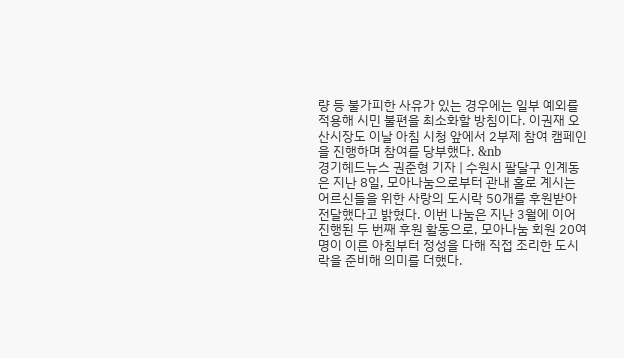량 등 불가피한 사유가 있는 경우에는 일부 예외를 적용해 시민 불편을 최소화할 방침이다. 이권재 오산시장도 이날 아침 시청 앞에서 2부제 참여 캠페인을 진행하며 참여를 당부했다. &nb
경기헤드뉴스 권준형 기자 | 수원시 팔달구 인계동은 지난 8일, 모아나눔으로부터 관내 홀로 계시는 어르신들을 위한 사랑의 도시락 50개를 후원받아 전달했다고 밝혔다. 이번 나눔은 지난 3월에 이어 진행된 두 번째 후원 활동으로, 모아나눔 회원 20여 명이 이른 아침부터 정성을 다해 직접 조리한 도시락을 준비해 의미를 더했다.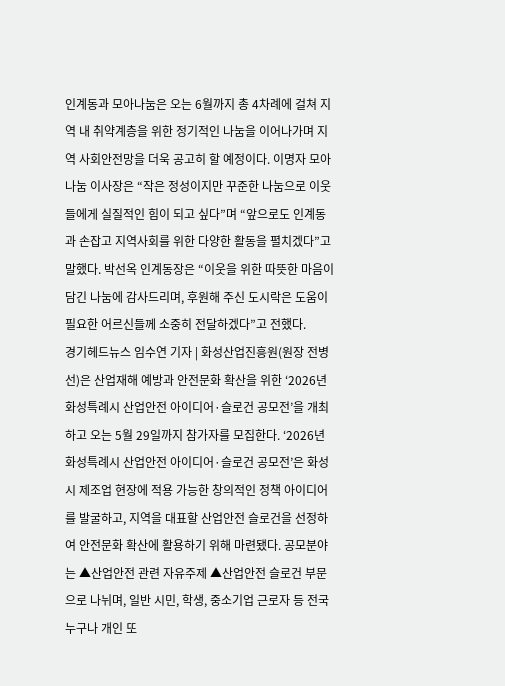인계동과 모아나눔은 오는 6월까지 총 4차례에 걸쳐 지역 내 취약계층을 위한 정기적인 나눔을 이어나가며 지역 사회안전망을 더욱 공고히 할 예정이다. 이명자 모아나눔 이사장은 “작은 정성이지만 꾸준한 나눔으로 이웃들에게 실질적인 힘이 되고 싶다”며 “앞으로도 인계동과 손잡고 지역사회를 위한 다양한 활동을 펼치겠다”고 말했다. 박선옥 인계동장은 “이웃을 위한 따뜻한 마음이 담긴 나눔에 감사드리며, 후원해 주신 도시락은 도움이 필요한 어르신들께 소중히 전달하겠다”고 전했다.
경기헤드뉴스 임수연 기자 | 화성산업진흥원(원장 전병선)은 산업재해 예방과 안전문화 확산을 위한 ‘2026년 화성특례시 산업안전 아이디어·슬로건 공모전’을 개최하고 오는 5월 29일까지 참가자를 모집한다. ‘2026년 화성특례시 산업안전 아이디어·슬로건 공모전’은 화성시 제조업 현장에 적용 가능한 창의적인 정책 아이디어를 발굴하고, 지역을 대표할 산업안전 슬로건을 선정하여 안전문화 확산에 활용하기 위해 마련됐다. 공모분야는 ▲산업안전 관련 자유주제 ▲산업안전 슬로건 부문으로 나뉘며, 일반 시민, 학생, 중소기업 근로자 등 전국 누구나 개인 또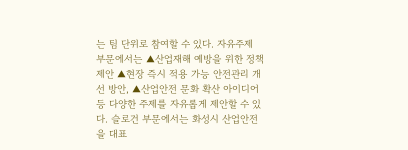는 팀 단위로 참여할 수 있다. 자유주제 부문에서는 ▲산업재해 예방을 위한 정책 제안 ▲현장 즉시 적용 가능 안전관리 개선 방안, ▲산업안전 문화 확산 아이디어 등 다양한 주제를 자유롭게 제안할 수 있다. 슬로건 부문에서는 화성시 산업안전을 대표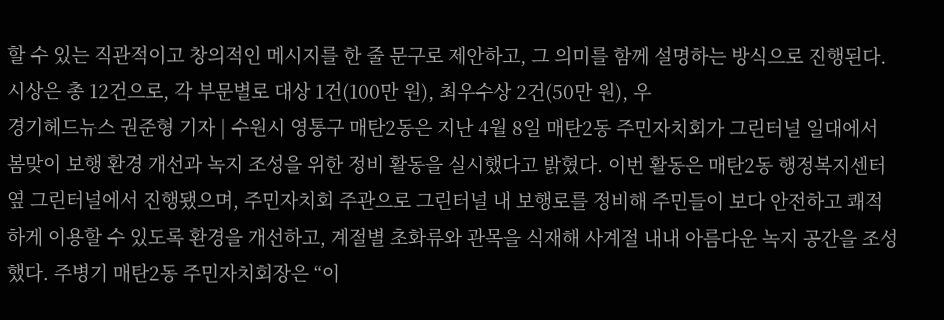할 수 있는 직관적이고 창의적인 메시지를 한 줄 문구로 제안하고, 그 의미를 함께 설명하는 방식으로 진행된다. 시상은 총 12건으로, 각 부문별로 대상 1건(100만 원), 최우수상 2건(50만 원), 우
경기헤드뉴스 권준형 기자 | 수원시 영통구 매탄2동은 지난 4월 8일 매탄2동 주민자치회가 그린터널 일대에서 봄맞이 보행 환경 개선과 녹지 조성을 위한 정비 활동을 실시했다고 밝혔다. 이번 활동은 매탄2동 행정복지센터 옆 그린터널에서 진행됐으며, 주민자치회 주관으로 그린터널 내 보행로를 정비해 주민들이 보다 안전하고 쾌적하게 이용할 수 있도록 환경을 개선하고, 계절별 초화류와 관목을 식재해 사계절 내내 아름다운 녹지 공간을 조성했다. 주병기 매탄2동 주민자치회장은 “이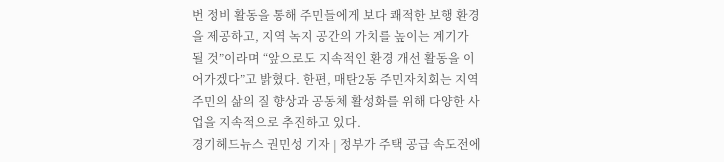번 정비 활동을 통해 주민들에게 보다 쾌적한 보행 환경을 제공하고, 지역 녹지 공간의 가치를 높이는 계기가 될 것”이라며 “앞으로도 지속적인 환경 개선 활동을 이어가겠다”고 밝혔다. 한편, 매탄2동 주민자치회는 지역 주민의 삶의 질 향상과 공동체 활성화를 위해 다양한 사업을 지속적으로 추진하고 있다.
경기헤드뉴스 권민성 기자 | 정부가 주택 공급 속도전에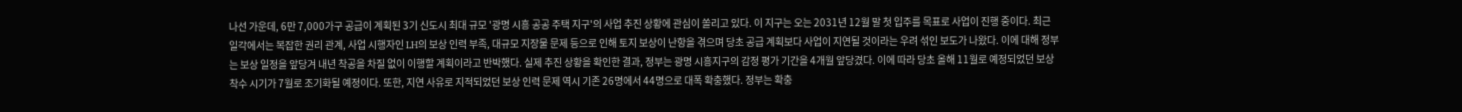나선 가운데, 6만 7,000가구 공급이 계획된 3기 신도시 최대 규모 '광명 시흥 공공 주택 지구'의 사업 추진 상황에 관심이 쏠리고 있다. 이 지구는 오는 2031년 12월 말 첫 입주를 목표로 사업이 진행 중이다. 최근 일각에서는 복잡한 권리 관계, 사업 시행자인 LH의 보상 인력 부족, 대규모 지장물 문제 등으로 인해 토지 보상이 난항을 겪으며 당초 공급 계획보다 사업이 지연될 것이라는 우려 섞인 보도가 나왔다. 이에 대해 정부는 보상 일정을 앞당겨 내년 착공을 차질 없이 이행할 계획이라고 반박했다. 실제 추진 상황을 확인한 결과, 정부는 광명 시흥지구의 감정 평가 기간을 4개월 앞당겼다. 이에 따라 당초 올해 11월로 예정되었던 보상 착수 시기가 7월로 조기화될 예정이다. 또한, 지연 사유로 지적되었던 보상 인력 문제 역시 기존 26명에서 44명으로 대폭 확충했다. 정부는 확충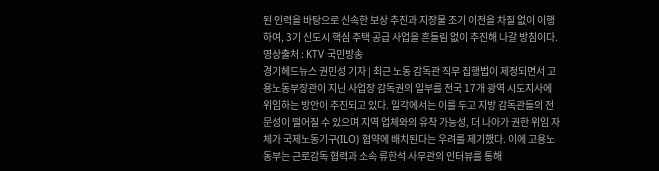된 인력을 바탕으로 신속한 보상 추진과 지장물 조기 이전을 차질 없이 이행하여, 3기 신도시 핵심 주택 공급 사업을 흔들림 없이 추진해 나갈 방침이다. 영상출처 : KTV 국민방송
경기헤드뉴스 권민성 기자 | 최근 노동 감독관 직무 집행법이 제정되면서 고용노동부장관이 지닌 사업장 감독권의 일부를 전국 17개 광역 시도지사에 위임하는 방안이 추진되고 있다. 일각에서는 이를 두고 지방 감독관들의 전문성이 떨어질 수 있으며 지역 업체와의 유착 가능성, 더 나아가 권한 위임 자체가 국제노동기구(ILO) 협약에 배치된다는 우려를 제기했다. 이에 고용노동부는 근로감독 협력과 소속 류한석 사무관의 인터뷰를 통해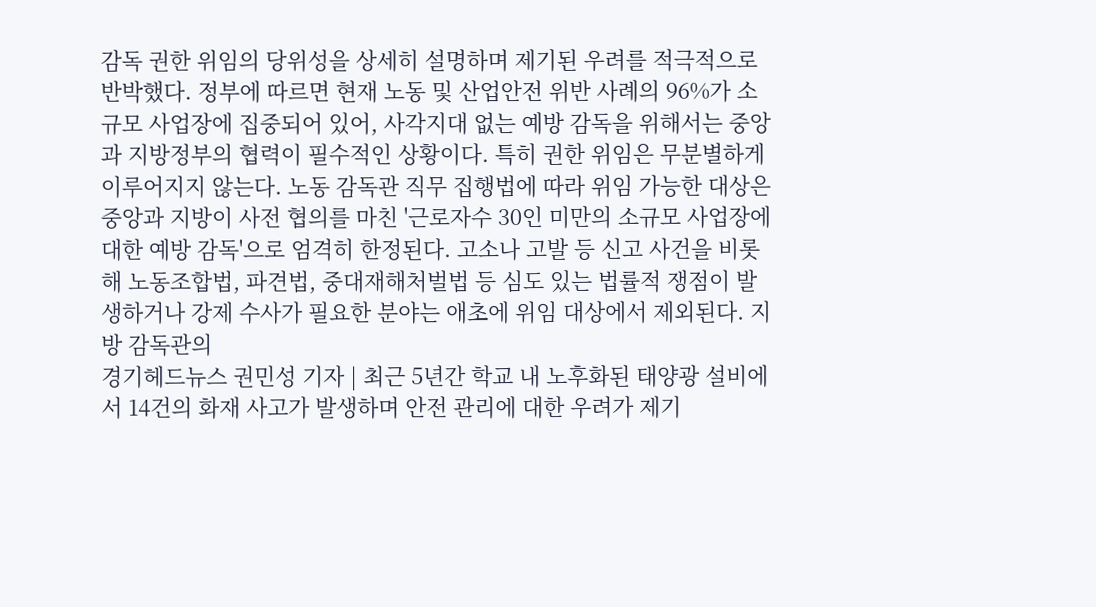감독 권한 위임의 당위성을 상세히 설명하며 제기된 우려를 적극적으로 반박했다. 정부에 따르면 현재 노동 및 산업안전 위반 사례의 96%가 소규모 사업장에 집중되어 있어, 사각지대 없는 예방 감독을 위해서는 중앙과 지방정부의 협력이 필수적인 상황이다. 특히 권한 위임은 무분별하게 이루어지지 않는다. 노동 감독관 직무 집행법에 따라 위임 가능한 대상은 중앙과 지방이 사전 협의를 마친 '근로자수 30인 미만의 소규모 사업장에 대한 예방 감독'으로 엄격히 한정된다. 고소나 고발 등 신고 사건을 비롯해 노동조합법, 파견법, 중대재해처벌법 등 심도 있는 법률적 쟁점이 발생하거나 강제 수사가 필요한 분야는 애초에 위임 대상에서 제외된다. 지방 감독관의
경기헤드뉴스 권민성 기자 | 최근 5년간 학교 내 노후화된 태양광 설비에서 14건의 화재 사고가 발생하며 안전 관리에 대한 우려가 제기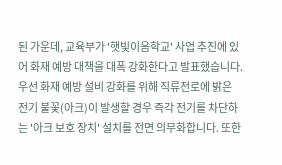된 가운데, 교육부가 '햇빛이음학교' 사업 추진에 있어 화재 예방 대책을 대폭 강화한다고 발표했습니다. 우선 화재 예방 설비 강화를 위해 직류전로에 밝은 전기 불꽃(아크)이 발생할 경우 즉각 전기를 차단하는 '아크 보호 장치' 설치를 전면 의무화합니다. 또한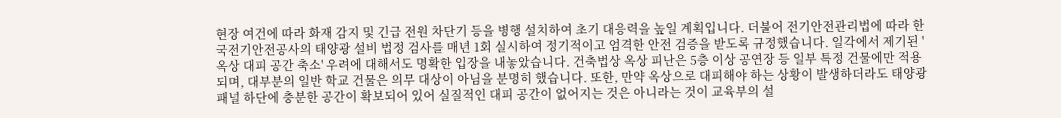현장 여건에 따라 화재 감지 및 긴급 전원 차단기 등을 병행 설치하여 초기 대응력을 높일 계획입니다. 더불어 전기안전관리법에 따라 한국전기안전공사의 태양광 설비 법정 검사를 매년 1회 실시하여 정기적이고 엄격한 안전 검증을 받도록 규정했습니다. 일각에서 제기된 '옥상 대피 공간 축소' 우려에 대해서도 명확한 입장을 내놓았습니다. 건축법상 옥상 피난은 5층 이상 공연장 등 일부 특정 건물에만 적용되며, 대부분의 일반 학교 건물은 의무 대상이 아님을 분명히 했습니다. 또한, 만약 옥상으로 대피해야 하는 상황이 발생하더라도 태양광 패널 하단에 충분한 공간이 확보되어 있어 실질적인 대피 공간이 없어지는 것은 아니라는 것이 교육부의 설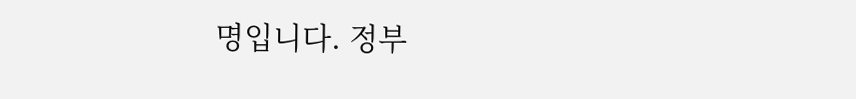명입니다. 정부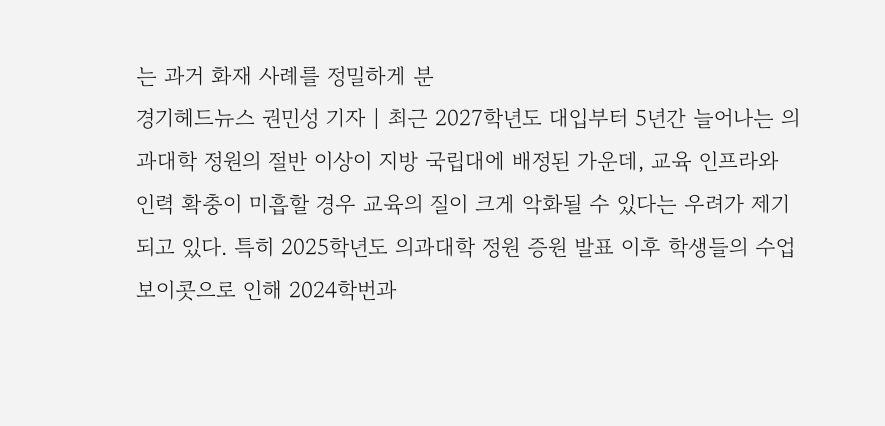는 과거 화재 사례를 정밀하게 분
경기헤드뉴스 권민성 기자 | 최근 2027학년도 대입부터 5년간 늘어나는 의과대학 정원의 절반 이상이 지방 국립대에 배정된 가운데, 교육 인프라와 인력 확충이 미흡할 경우 교육의 질이 크게 악화될 수 있다는 우려가 제기되고 있다. 특히 2025학년도 의과대학 정원 증원 발표 이후 학생들의 수업 보이콧으로 인해 2024학번과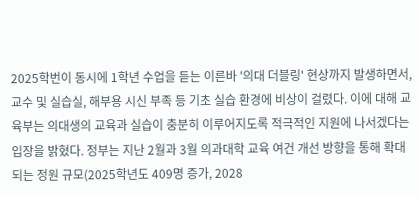2025학번이 동시에 1학년 수업을 듣는 이른바 '의대 더블링' 현상까지 발생하면서, 교수 및 실습실, 해부용 시신 부족 등 기초 실습 환경에 비상이 걸렸다. 이에 대해 교육부는 의대생의 교육과 실습이 충분히 이루어지도록 적극적인 지원에 나서겠다는 입장을 밝혔다. 정부는 지난 2월과 3월 의과대학 교육 여건 개선 방향을 통해 확대되는 정원 규모(2025학년도 409명 증가, 2028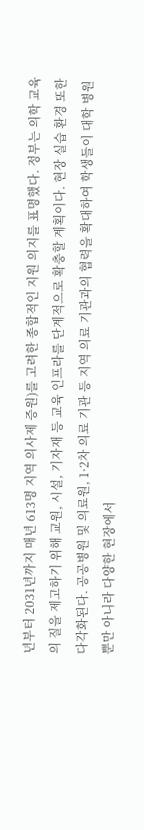년부터 2031년까지 매년 613명 지역 의사제 증원)를 고려한 종합적인 지원 의지를 표명했다. 정부는 의학 교육의 질을 제고하기 위해 교원, 시설, 기자재 등 교육 인프라를 단계적으로 확충할 계획이다. 현장 실습 환경 또한 다각화된다. 공공병원 및 의료원, 1·2차 의료 기관 등 지역 의료 기관과의 협력을 확대하여 학생들이 대학 병원뿐만 아니라 다양한 현장에서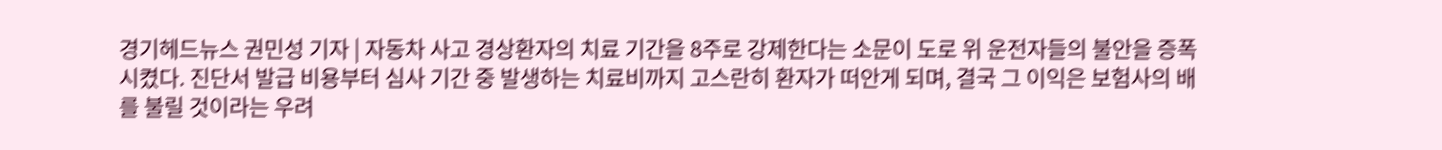경기헤드뉴스 권민성 기자 | 자동차 사고 경상환자의 치료 기간을 8주로 강제한다는 소문이 도로 위 운전자들의 불안을 증폭시켰다. 진단서 발급 비용부터 심사 기간 중 발생하는 치료비까지 고스란히 환자가 떠안게 되며, 결국 그 이익은 보험사의 배를 불릴 것이라는 우려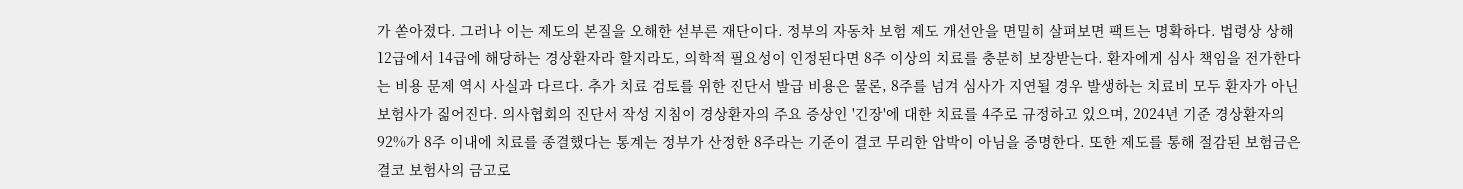가 쏟아졌다. 그러나 이는 제도의 본질을 오해한 섣부른 재단이다. 정부의 자동차 보험 제도 개선안을 면밀히 살펴보면 팩트는 명확하다. 법령상 상해 12급에서 14급에 해당하는 경상환자라 할지라도, 의학적 필요성이 인정된다면 8주 이상의 치료를 충분히 보장받는다. 환자에게 심사 책임을 전가한다는 비용 문제 역시 사실과 다르다. 추가 치료 검토를 위한 진단서 발급 비용은 물론, 8주를 넘겨 심사가 지연될 경우 발생하는 치료비 모두 환자가 아닌 보험사가 짊어진다. 의사협회의 진단서 작성 지침이 경상환자의 주요 증상인 '긴장'에 대한 치료를 4주로 규정하고 있으며, 2024년 기준 경상환자의 92%가 8주 이내에 치료를 종결했다는 통계는 정부가 산정한 8주라는 기준이 결코 무리한 압박이 아님을 증명한다. 또한 제도를 통해 절감된 보험금은 결코 보험사의 금고로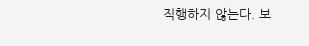직행하지 않는다. 보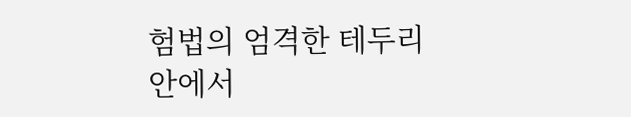험법의 엄격한 테두리 안에서